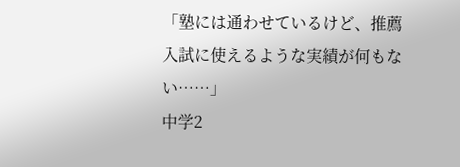「塾には通わせているけど、推薦入試に使えるような実績が何もない……」
中学2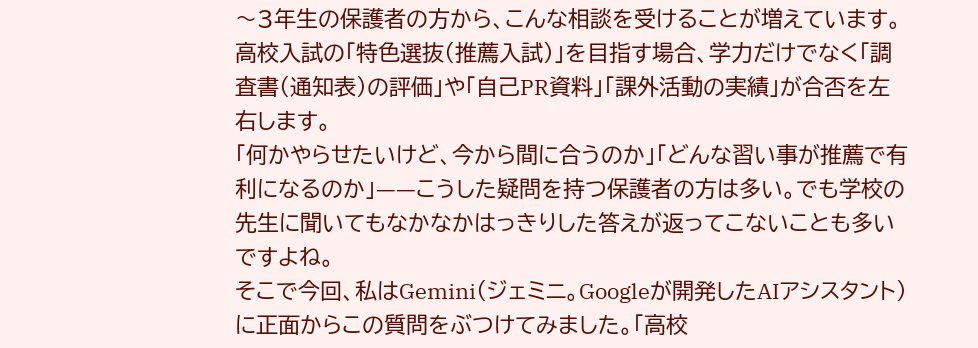〜3年生の保護者の方から、こんな相談を受けることが増えています。高校入試の「特色選抜(推薦入試)」を目指す場合、学力だけでなく「調査書(通知表)の評価」や「自己PR資料」「課外活動の実績」が合否を左右します。
「何かやらせたいけど、今から間に合うのか」「どんな習い事が推薦で有利になるのか」——こうした疑問を持つ保護者の方は多い。でも学校の先生に聞いてもなかなかはっきりした答えが返ってこないことも多いですよね。
そこで今回、私はGemini(ジェミニ。Googleが開発したAIアシスタント)に正面からこの質問をぶつけてみました。「高校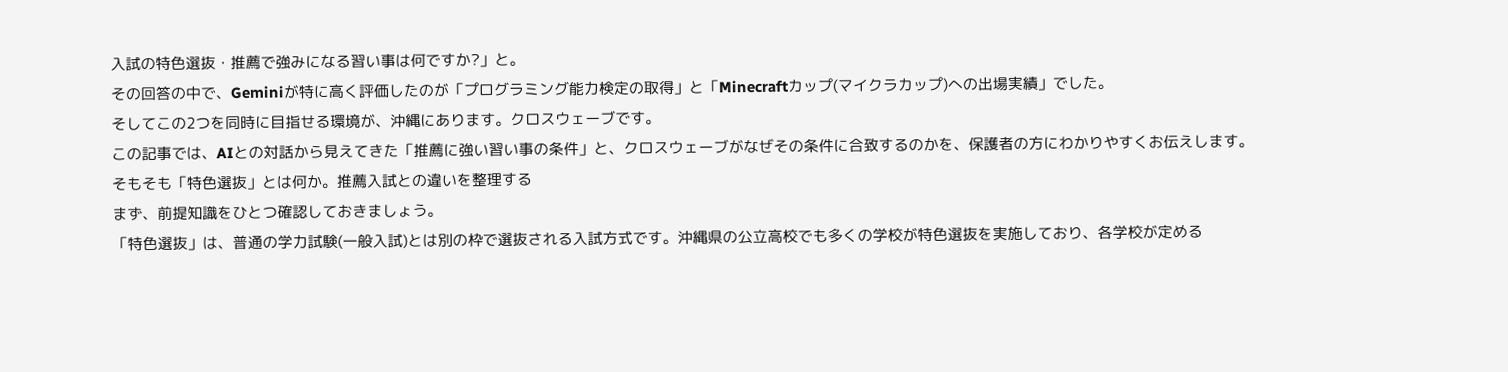入試の特色選抜・推薦で強みになる習い事は何ですか?」と。
その回答の中で、Geminiが特に高く評価したのが「プログラミング能力検定の取得」と「Minecraftカップ(マイクラカップ)への出場実績」でした。
そしてこの2つを同時に目指せる環境が、沖縄にあります。クロスウェーブです。
この記事では、AIとの対話から見えてきた「推薦に強い習い事の条件」と、クロスウェーブがなぜその条件に合致するのかを、保護者の方にわかりやすくお伝えします。
そもそも「特色選抜」とは何か。推薦入試との違いを整理する
まず、前提知識をひとつ確認しておきましょう。
「特色選抜」は、普通の学力試験(一般入試)とは別の枠で選抜される入試方式です。沖縄県の公立高校でも多くの学校が特色選抜を実施しており、各学校が定める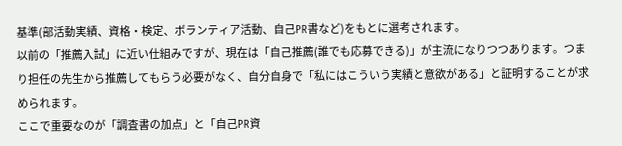基準(部活動実績、資格・検定、ボランティア活動、自己PR書など)をもとに選考されます。
以前の「推薦入試」に近い仕組みですが、現在は「自己推薦(誰でも応募できる)」が主流になりつつあります。つまり担任の先生から推薦してもらう必要がなく、自分自身で「私にはこういう実績と意欲がある」と証明することが求められます。
ここで重要なのが「調査書の加点」と「自己PR資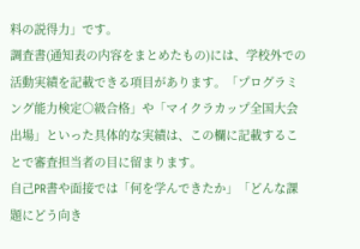料の説得力」です。
調査書(通知表の内容をまとめたもの)には、学校外での活動実績を記載できる項目があります。「プログラミング能力検定○級合格」や「マイクラカップ全国大会出場」といった具体的な実績は、この欄に記載することで審査担当者の目に留まります。
自己PR書や面接では「何を学んできたか」「どんな課題にどう向き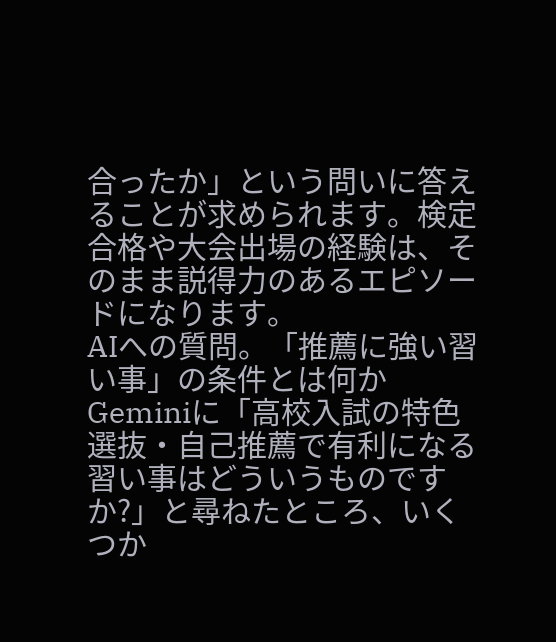合ったか」という問いに答えることが求められます。検定合格や大会出場の経験は、そのまま説得力のあるエピソードになります。
AIへの質問。「推薦に強い習い事」の条件とは何か
Geminiに「高校入試の特色選抜・自己推薦で有利になる習い事はどういうものですか?」と尋ねたところ、いくつか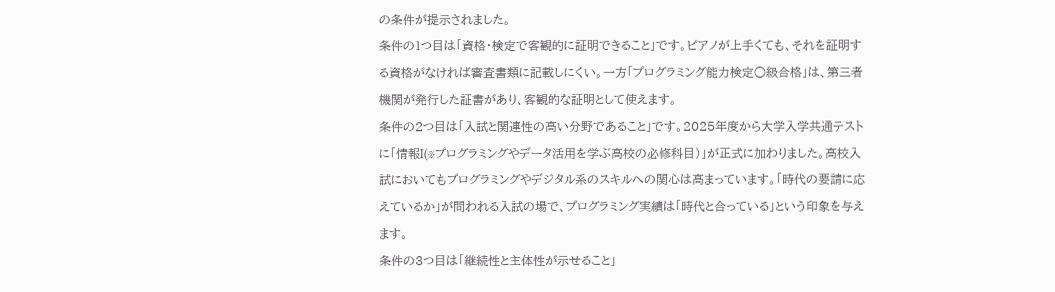の条件が提示されました。
条件の1つ目は「資格・検定で客観的に証明できること」です。ピアノが上手くても、それを証明する資格がなければ審査書類に記載しにくい。一方「プログラミング能力検定○級合格」は、第三者機関が発行した証書があり、客観的な証明として使えます。
条件の2つ目は「入試と関連性の高い分野であること」です。2025年度から大学入学共通テストに「情報I(※プログラミングやデータ活用を学ぶ高校の必修科目)」が正式に加わりました。高校入試においてもプログラミングやデジタル系のスキルへの関心は高まっています。「時代の要請に応えているか」が問われる入試の場で、プログラミング実績は「時代と合っている」という印象を与えます。
条件の3つ目は「継続性と主体性が示せること」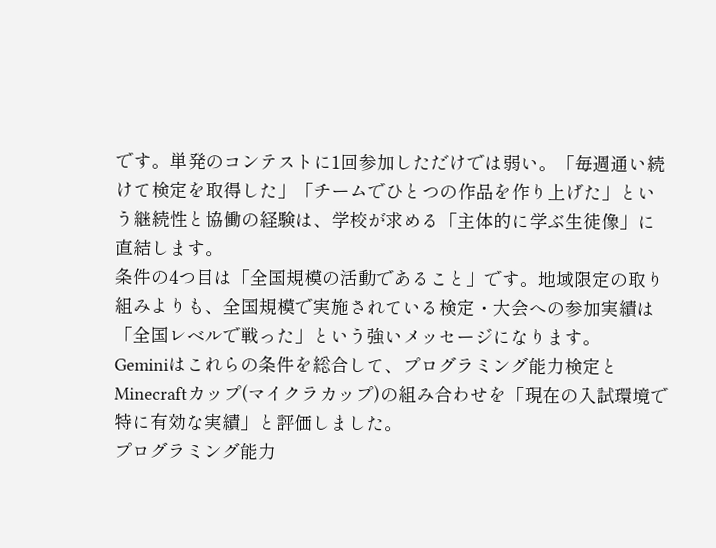です。単発のコンテストに1回参加しただけでは弱い。「毎週通い続けて検定を取得した」「チームでひとつの作品を作り上げた」という継続性と協働の経験は、学校が求める「主体的に学ぶ生徒像」に直結します。
条件の4つ目は「全国規模の活動であること」です。地域限定の取り組みよりも、全国規模で実施されている検定・大会への参加実績は「全国レベルで戦った」という強いメッセージになります。
Geminiはこれらの条件を総合して、プログラミング能力検定とMinecraftカップ(マイクラカップ)の組み合わせを「現在の入試環境で特に有効な実績」と評価しました。
プログラミング能力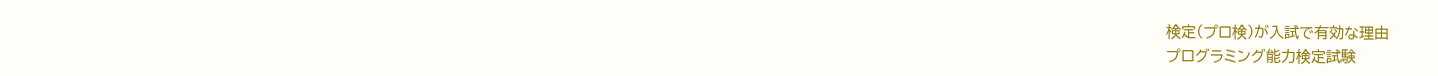検定(プロ検)が入試で有効な理由
プログラミング能力検定試験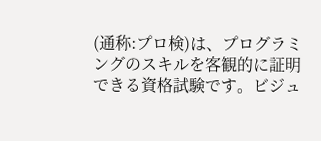(通称:プロ検)は、プログラミングのスキルを客観的に証明できる資格試験です。ビジュ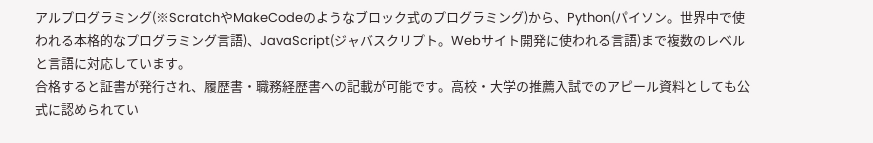アルプログラミング(※ScratchやMakeCodeのようなブロック式のプログラミング)から、Python(パイソン。世界中で使われる本格的なプログラミング言語)、JavaScript(ジャバスクリプト。Webサイト開発に使われる言語)まで複数のレベルと言語に対応しています。
合格すると証書が発行され、履歴書・職務経歴書への記載が可能です。高校・大学の推薦入試でのアピール資料としても公式に認められてい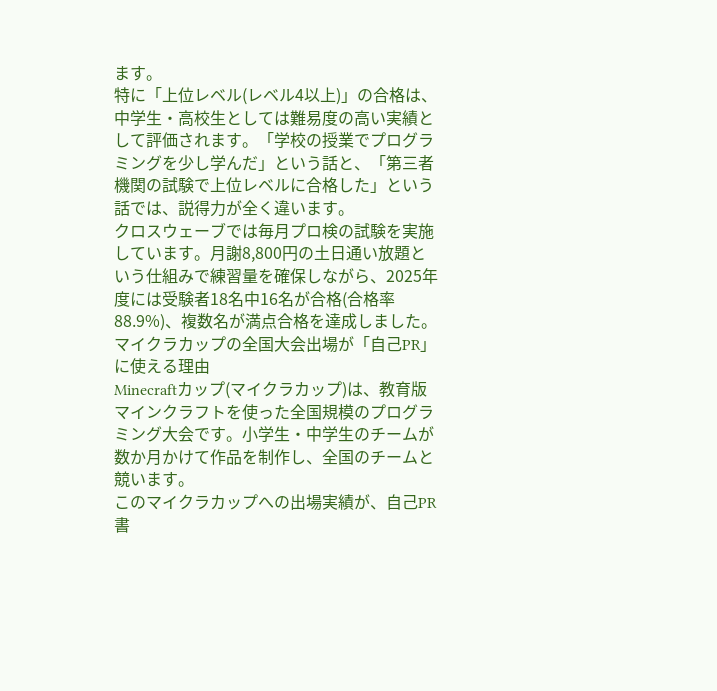ます。
特に「上位レベル(レベル4以上)」の合格は、中学生・高校生としては難易度の高い実績として評価されます。「学校の授業でプログラミングを少し学んだ」という話と、「第三者機関の試験で上位レベルに合格した」という話では、説得力が全く違います。
クロスウェーブでは毎月プロ検の試験を実施しています。月謝8,800円の土日通い放題という仕組みで練習量を確保しながら、2025年度には受験者18名中16名が合格(合格率88.9%)、複数名が満点合格を達成しました。
マイクラカップの全国大会出場が「自己PR」に使える理由
Minecraftカップ(マイクラカップ)は、教育版マインクラフトを使った全国規模のプログラミング大会です。小学生・中学生のチームが数か月かけて作品を制作し、全国のチームと競います。
このマイクラカップへの出場実績が、自己PR書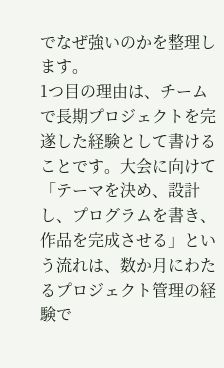でなぜ強いのかを整理します。
1つ目の理由は、チームで長期プロジェクトを完遂した経験として書けることです。大会に向けて「テーマを決め、設計し、プログラムを書き、作品を完成させる」という流れは、数か月にわたるプロジェクト管理の経験で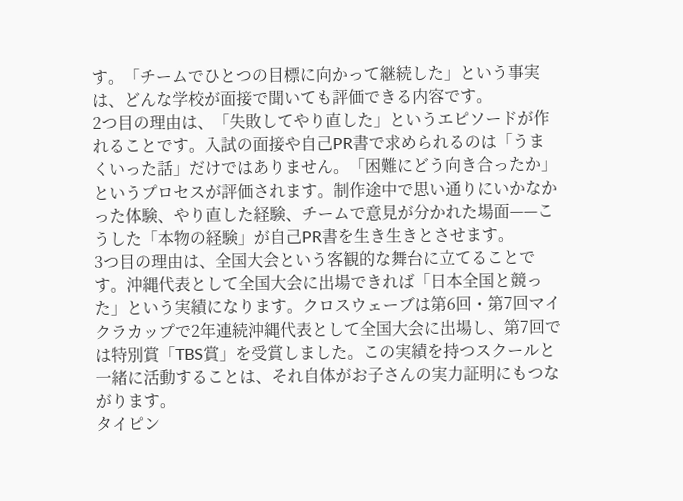す。「チームでひとつの目標に向かって継続した」という事実は、どんな学校が面接で聞いても評価できる内容です。
2つ目の理由は、「失敗してやり直した」というエピソードが作れることです。入試の面接や自己PR書で求められるのは「うまくいった話」だけではありません。「困難にどう向き合ったか」というプロセスが評価されます。制作途中で思い通りにいかなかった体験、やり直した経験、チームで意見が分かれた場面——こうした「本物の経験」が自己PR書を生き生きとさせます。
3つ目の理由は、全国大会という客観的な舞台に立てることです。沖縄代表として全国大会に出場できれば「日本全国と競った」という実績になります。クロスウェーブは第6回・第7回マイクラカップで2年連続沖縄代表として全国大会に出場し、第7回では特別賞「TBS賞」を受賞しました。この実績を持つスクールと一緒に活動することは、それ自体がお子さんの実力証明にもつながります。
タイピン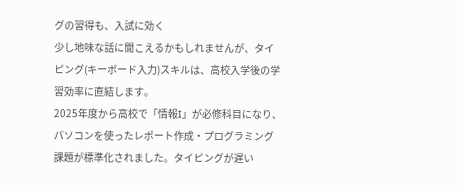グの習得も、入試に効く
少し地味な話に聞こえるかもしれませんが、タイピング(キーボード入力)スキルは、高校入学後の学習効率に直結します。
2025年度から高校で「情報I」が必修科目になり、パソコンを使ったレポート作成・プログラミング課題が標準化されました。タイピングが遅い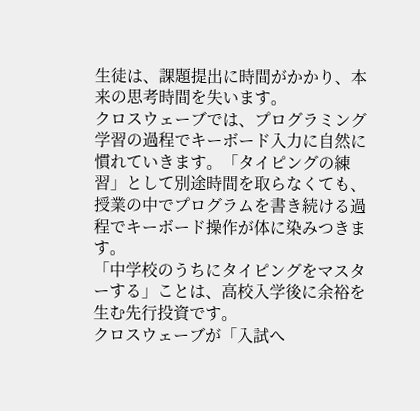生徒は、課題提出に時間がかかり、本来の思考時間を失います。
クロスウェーブでは、プログラミング学習の過程でキーボード入力に自然に慣れていきます。「タイピングの練習」として別途時間を取らなくても、授業の中でプログラムを書き続ける過程でキーボード操作が体に染みつきます。
「中学校のうちにタイピングをマスターする」ことは、高校入学後に余裕を生む先行投資です。
クロスウェーブが「入試へ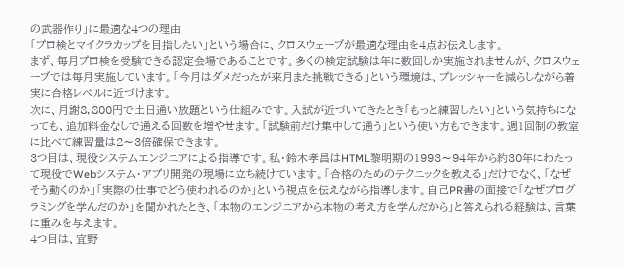の武器作り」に最適な4つの理由
「プロ検とマイクラカップを目指したい」という場合に、クロスウェーブが最適な理由を4点お伝えします。
まず、毎月プロ検を受験できる認定会場であることです。多くの検定試験は年に数回しか実施されませんが、クロスウェーブでは毎月実施しています。「今月はダメだったが来月また挑戦できる」という環境は、プレッシャーを減らしながら着実に合格レベルに近づけます。
次に、月謝8,800円で土日通い放題という仕組みです。入試が近づいてきたとき「もっと練習したい」という気持ちになっても、追加料金なしで通える回数を増やせます。「試験前だけ集中して通う」という使い方もできます。週1回制の教室に比べて練習量は2〜3倍確保できます。
3つ目は、現役システムエンジニアによる指導です。私・鈴木孝昌はHTML黎明期の1993〜94年から約30年にわたって現役でWebシステム・アプリ開発の現場に立ち続けています。「合格のためのテクニックを教える」だけでなく、「なぜそう動くのか」「実際の仕事でどう使われるのか」という視点を伝えながら指導します。自己PR書の面接で「なぜプログラミングを学んだのか」を聞かれたとき、「本物のエンジニアから本物の考え方を学んだから」と答えられる経験は、言葉に重みを与えます。
4つ目は、宜野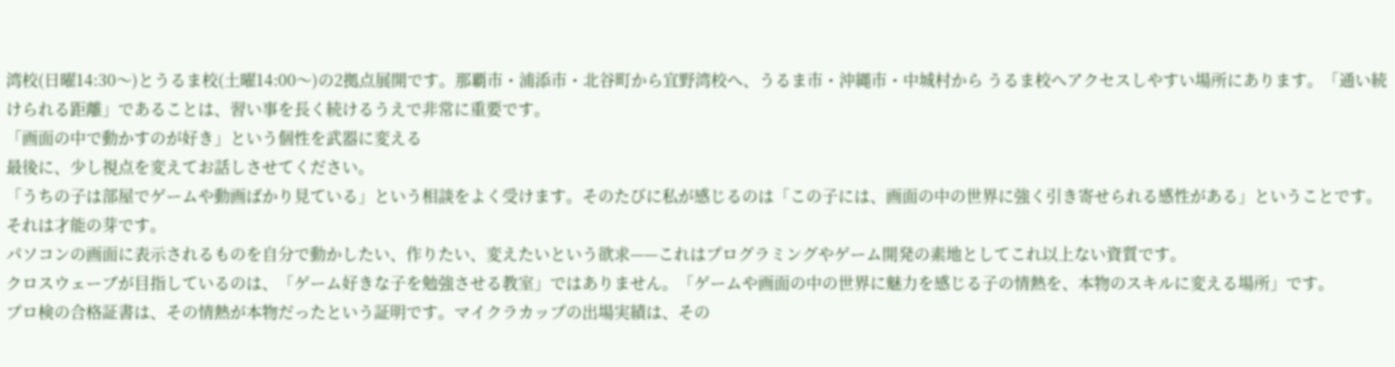湾校(日曜14:30〜)とうるま校(土曜14:00〜)の2拠点展開です。那覇市・浦添市・北谷町から宜野湾校へ、うるま市・沖縄市・中城村から うるま校へアクセスしやすい場所にあります。「通い続けられる距離」であることは、習い事を長く続けるうえで非常に重要です。
「画面の中で動かすのが好き」という個性を武器に変える
最後に、少し視点を変えてお話しさせてください。
「うちの子は部屋でゲームや動画ばかり見ている」という相談をよく受けます。そのたびに私が感じるのは「この子には、画面の中の世界に強く引き寄せられる感性がある」ということです。
それは才能の芽です。
パソコンの画面に表示されるものを自分で動かしたい、作りたい、変えたいという欲求——これはプログラミングやゲーム開発の素地としてこれ以上ない資質です。
クロスウェーブが目指しているのは、「ゲーム好きな子を勉強させる教室」ではありません。「ゲームや画面の中の世界に魅力を感じる子の情熱を、本物のスキルに変える場所」です。
プロ検の合格証書は、その情熱が本物だったという証明です。マイクラカップの出場実績は、その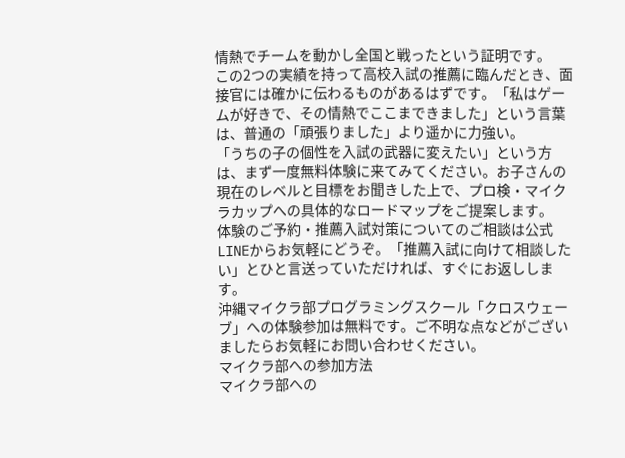情熱でチームを動かし全国と戦ったという証明です。
この2つの実績を持って高校入試の推薦に臨んだとき、面接官には確かに伝わるものがあるはずです。「私はゲームが好きで、その情熱でここまできました」という言葉は、普通の「頑張りました」より遥かに力強い。
「うちの子の個性を入試の武器に変えたい」という方は、まず一度無料体験に来てみてください。お子さんの現在のレベルと目標をお聞きした上で、プロ検・マイクラカップへの具体的なロードマップをご提案します。
体験のご予約・推薦入試対策についてのご相談は公式LINEからお気軽にどうぞ。「推薦入試に向けて相談したい」とひと言送っていただければ、すぐにお返しします。
沖縄マイクラ部プログラミングスクール「クロスウェーブ」への体験参加は無料です。ご不明な点などがございましたらお気軽にお問い合わせください。
マイクラ部への参加方法
マイクラ部への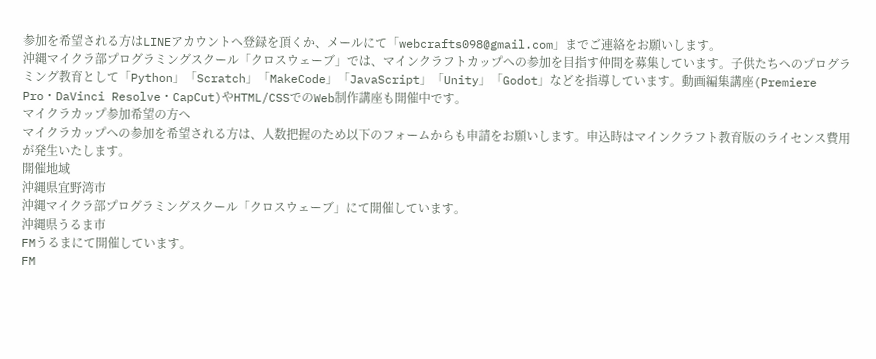参加を希望される方はLINEアカウントへ登録を頂くか、メールにて「webcrafts098@gmail.com」までご連絡をお願いします。
沖縄マイクラ部プログラミングスクール「クロスウェーブ」では、マインクラフトカップへの参加を目指す仲間を募集しています。子供たちへのプログラミング教育として「Python」「Scratch」「MakeCode」「JavaScript」「Unity」「Godot」などを指導しています。動画編集講座(Premiere Pro・DaVinci Resolve・CapCut)やHTML/CSSでのWeb制作講座も開催中です。
マイクラカップ参加希望の方へ
マイクラカップへの参加を希望される方は、人数把握のため以下のフォームからも申請をお願いします。申込時はマインクラフト教育版のライセンス費用が発生いたします。
開催地域
沖縄県宜野湾市
沖縄マイクラ部プログラミングスクール「クロスウェーブ」にて開催しています。
沖縄県うるま市
FMうるまにて開催しています。
FM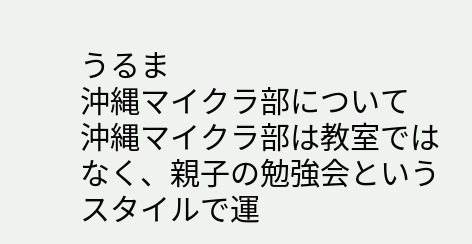うるま
沖縄マイクラ部について
沖縄マイクラ部は教室ではなく、親子の勉強会というスタイルで運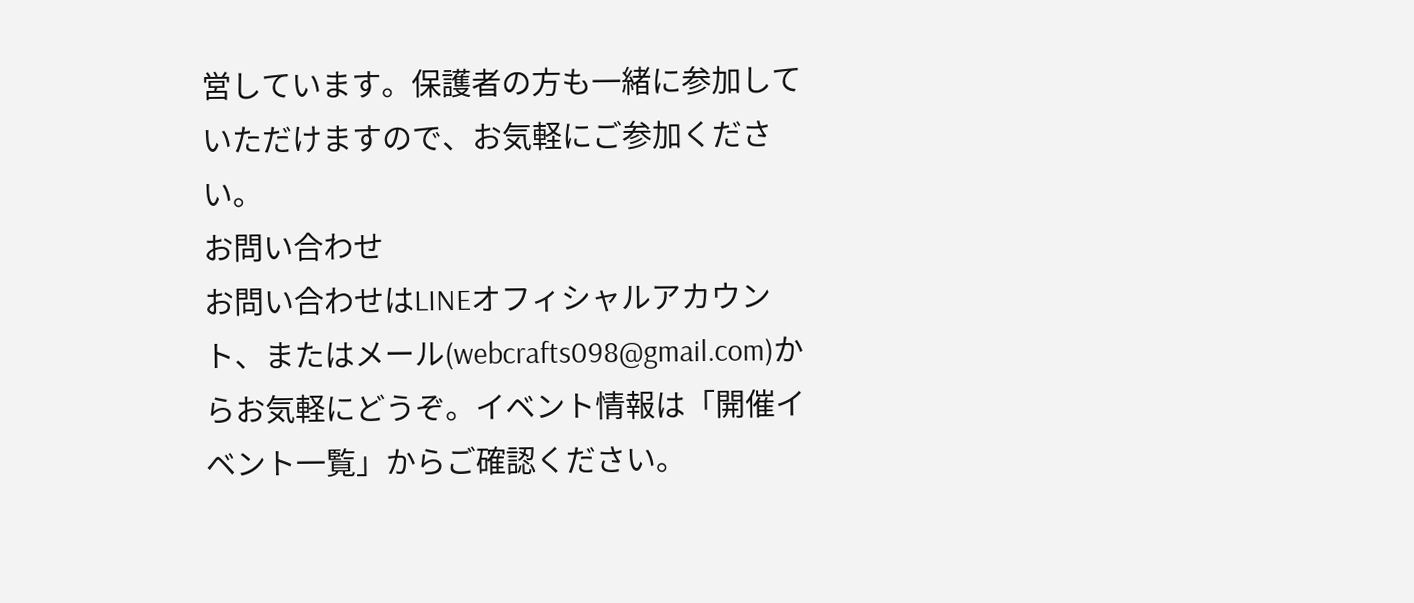営しています。保護者の方も一緒に参加していただけますので、お気軽にご参加ください。
お問い合わせ
お問い合わせはLINEオフィシャルアカウント、またはメール(webcrafts098@gmail.com)からお気軽にどうぞ。イベント情報は「開催イベント一覧」からご確認ください。